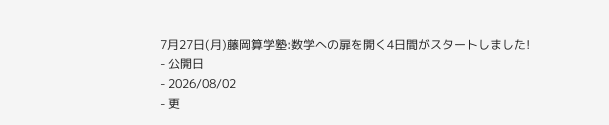7月27日(月)藤岡算学塾:数学への扉を開く4日間がスタートしました!
- 公開日
- 2026/08/02
- 更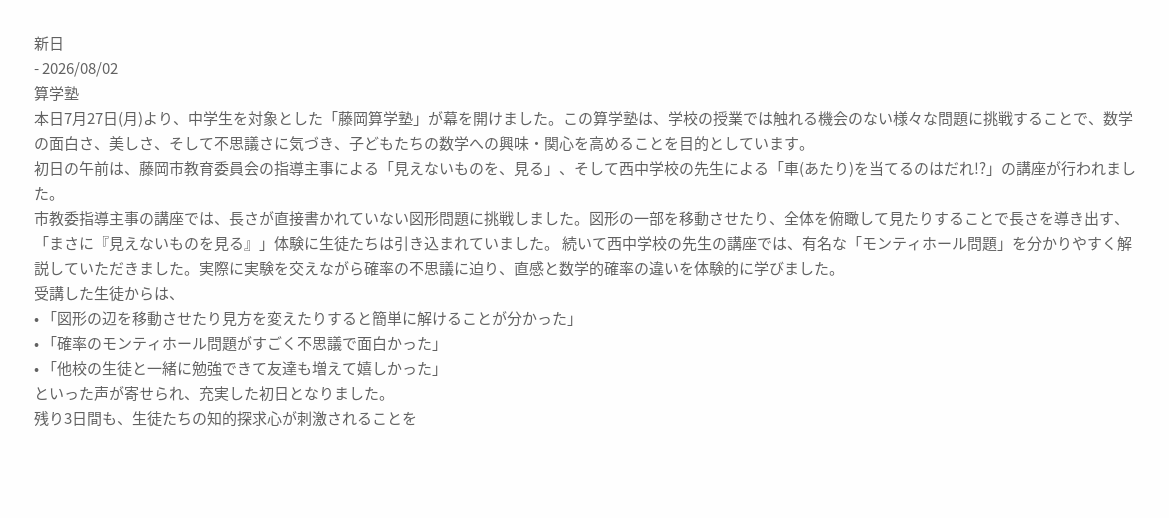新日
- 2026/08/02
算学塾
本日7月27日(月)より、中学生を対象とした「藤岡算学塾」が幕を開けました。この算学塾は、学校の授業では触れる機会のない様々な問題に挑戦することで、数学の面白さ、美しさ、そして不思議さに気づき、子どもたちの数学への興味・関心を高めることを目的としています。
初日の午前は、藤岡市教育委員会の指導主事による「見えないものを、見る」、そして西中学校の先生による「車(あたり)を当てるのはだれ!?」の講座が行われました。
市教委指導主事の講座では、長さが直接書かれていない図形問題に挑戦しました。図形の一部を移動させたり、全体を俯瞰して見たりすることで長さを導き出す、「まさに『見えないものを見る』」体験に生徒たちは引き込まれていました。 続いて西中学校の先生の講座では、有名な「モンティホール問題」を分かりやすく解説していただきました。実際に実験を交えながら確率の不思議に迫り、直感と数学的確率の違いを体験的に学びました。
受講した生徒からは、
• 「図形の辺を移動させたり見方を変えたりすると簡単に解けることが分かった」
• 「確率のモンティホール問題がすごく不思議で面白かった」
• 「他校の生徒と一緒に勉強できて友達も増えて嬉しかった」
といった声が寄せられ、充実した初日となりました。
残り3日間も、生徒たちの知的探求心が刺激されることを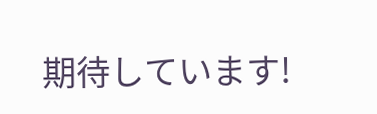期待しています!